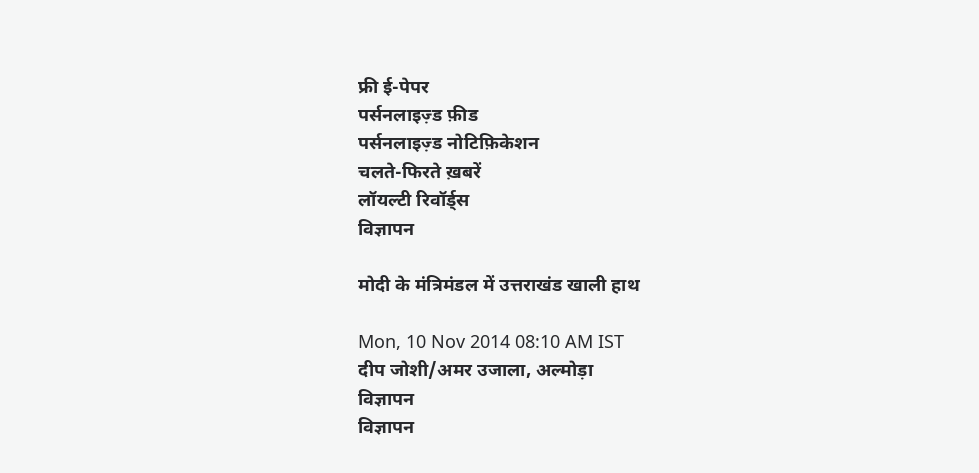फ्री ई-पेपर
पर्सनलाइज़्ड फ़ीड
पर्सनलाइज़्ड नोटिफ़िकेशन
चलते-फिरते ख़बरें
लॉयल्टी रिवॉर्ड्स
विज्ञापन

मोदी के मंत्रिमंडल में उत्तराखंड खाली हाथ

Mon, 10 Nov 2014 08:10 AM IST
दीप जोशी/अमर उजाला, अल्मोड़ा
विज्ञापन
विज्ञापन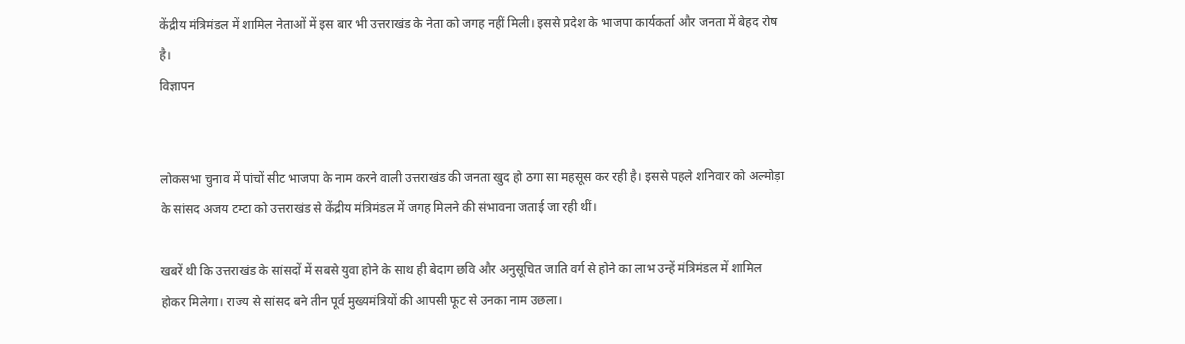केंद्रीय मंत्रिमंडल में शामिल नेताओं में इस बार भी उत्तराखंड के नेता को जगह नहीं मिली। इससे प्रदेश के भाजपा कार्यकर्ता और जनता में बेहद रोष है।
विज्ञापन


लोकसभा चुनाव में पांचों सीट भाजपा के नाम करने वाली उत्तराखंड की जनता खुद हो ठगा सा महसूस कर रही है। इससे पहले शनिवार को अल्मोड़ा के सांसद अजय टम्टा को उत्तराखंड से केंद्रीय मंत्रिमंडल में जगह मिलने की संभावना जताई जा रही थीं।

खबरें थी कि उत्तराखंड के सांसदों में सबसे युवा होने के साथ ही बेदाग छवि और अनुसूचित जाति वर्ग से होने का लाभ उन्हें मंत्रिमंडल में शामिल होकर मिलेगा। राज्य से सांसद बने तीन पूर्व मुख्यमंत्रियों की आपसी फूट से उनका नाम उछला।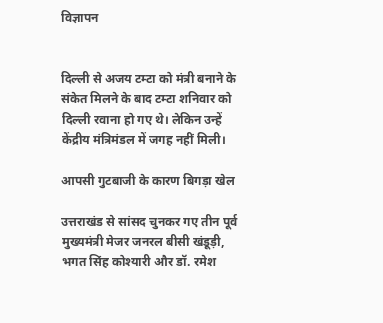विज्ञापन


दिल्ली से अजय टम्टा को मंत्री बनाने के संकेत मिलने के बाद टम्टा शनिवार को दिल्ली रवाना हो गए थे। लेकिन उन्हें केंद्रीय मंत्रिमंडल में जगह नहीं मिली।

आपसी गुटबाजी के कारण बिगड़ा खेल

उत्तराखंड से सांसद चुनकर गए तीन पूर्व मुख्यमंत्री मेजर जनरल बीसी खंडूड़ी, भगत सिंह कोश्यारी और डॉ. रमेश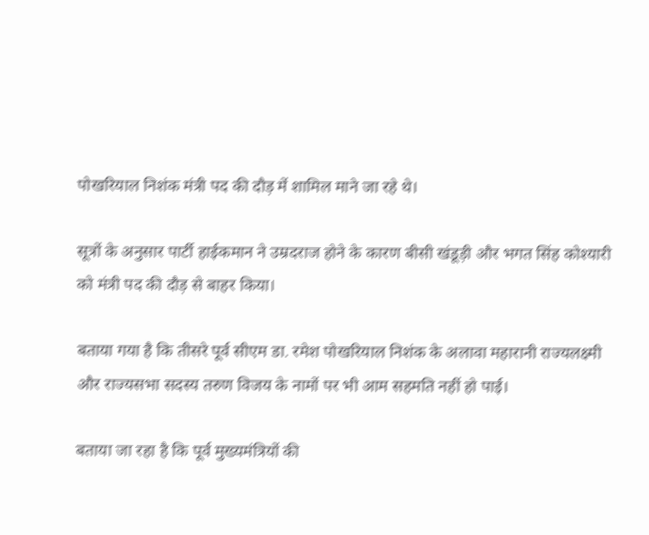पोखरियाल निशंक मंत्री पद की दौड़ में शामिल माने जा रहे थे।

सूत्रों के अनुसार पार्टी हाईकमान ने उम्रदराज होने के कारण बीसी खंडूड़ी और भगत सिंह कोश्यारी को मंत्री पद की दौड़ से बाहर किया।

बताया गया है कि तीसरे पूर्व सीएम डा. रमेश पोखरियाल निशंक के अलावा महारानी राज्यलक्ष्मी और राज्यसभा सदस्य तरुण विजय के नामों पर भी आम सहमति नहीं हो पाई।

बताया जा रहा है कि पूर्व मुख्यमंत्रियों की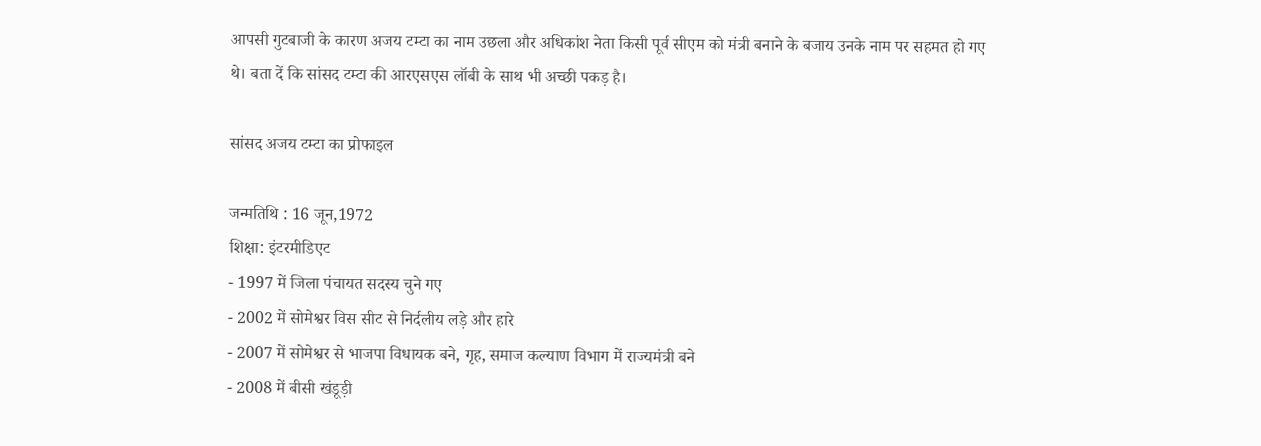आपसी गुटबाजी के कारण अजय टम्टा का नाम उछला और अधिकांश नेता किसी पूर्व सीएम को मंत्री बनाने के बजाय उनके नाम पर सहमत हो गए थे। बता दें ‌‌कि सांसद टम्टा की आरएसएस लॉबी के साथ भी अच्छी पकड़ है।

सांसद अजय टम्टा का प्रोफाइल

जन्मतिथि : 16 जून,1972
शिक्षा: इंटरमीडिएट
- 1997 में जिला पंचायत सदस्य चुने गए
- 2002 में सोमेश्वर विस सीट से निर्दलीय लड़े और हारे
- 2007 में सोमेश्वर से भाजपा विधायक बने, गृह, समाज कल्याण विभाग में राज्यमंत्री बने
- 2008 में बीसी खंडूड़ी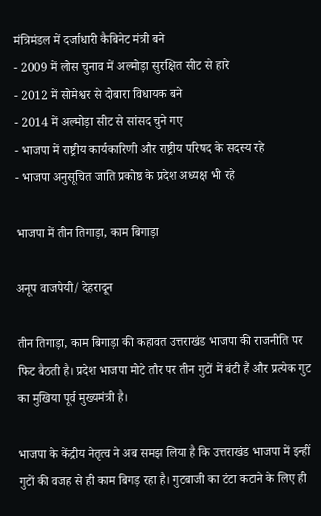मंत्रिमंडल में दर्जाधारी कैबिनेट मंत्री बने
- 2009 में लोस चुनाव में अल्मोड़ा सुरक्षित सीट से हारे
- 2012 में सोमेश्वर से दोबारा विधायक बने
- 2014 में अल्मोड़ा सीट से सांसद चुने गए
- भाजपा में राष्ट्रीय कार्यकारिणी और राष्ट्रीय परिषद के सदस्य रहे
- भाजपा अनुसूचित जाति प्रकोष्ठ के प्रदेश अध्यक्ष भी रहे

भाजपा में तीन तिगाड़ा, काम बिगाड़ा

अनूप वाजपेयी/ देहरादून

तीन तिगाड़ा, काम बिगाड़ा की कहावत उत्तराखंड भाजपा की राजनीति पर फिट बैठती है। प्रदेश भाजपा मोटे तौर पर तीन गुटों में बंटी हैं और प्रत्येक गुट का मुखिया पूर्व मुख्यमंत्री है।

भाजपा के केंद्रीय नेतृत्व ने अब समझ लिया है कि उत्तराखंड भाजपा में इन्हीं गुटों की वजह से ही काम बिगड़ रहा है। गुटबाजी का टंटा कटाने के लिए ही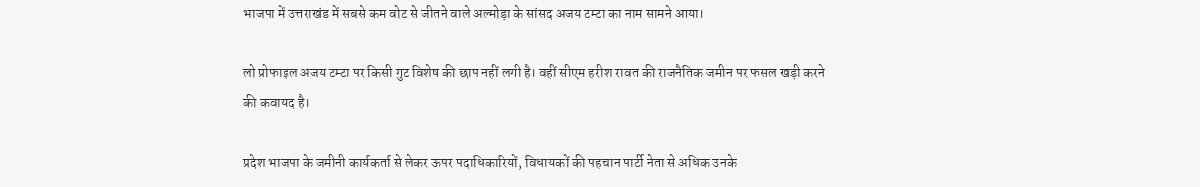भाजपा में उत्तराखंड में सबसे कम वोट से जीतने वाले अल्मोड़ा के सांसद अजय टम्टा का नाम सामने आया।

लो प्रोफाइल अजय टम्टा पर किसी गुट विशेष की छाप नहीं लगी है। वहीं सीएम हरीश रावत की राजनैतिक जमीन पर फसल खड़ी करने की कवायद है।

प्रदेश भाजपा के जमीनी कार्यकर्ता से लेकर ऊपर पदाधिकारियों, विधायकों की पहचान पार्टी नेता से अधिक उनके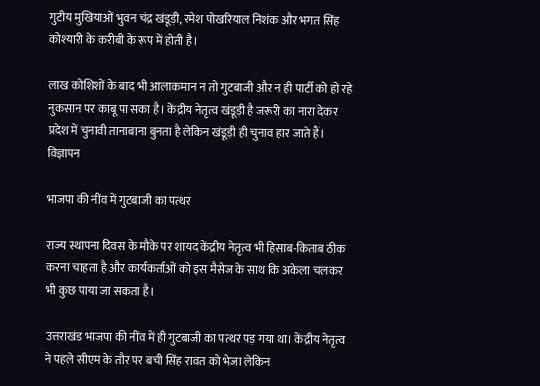गुटीय मुखियाओं भुवन चंद्र खंडूड़ी, रमेश पोखरियाल निशंक और भगत सिंह कोश्यारी के करीबी के रूप में होती है।

लाख कोशिशों के बाद भी आलाकमान न तो गुटबाजी और न ही पार्टी को हो रहे नुकसान पर काबू पा सका है। केंद्रीय नेतृत्व खंडूड़ी है जरूरी का नारा देकर प्रदेश में चुनावी तानाबाना बुनता है लेकिन खंडूड़ी ही चुनाव हार जाते हैं।
विज्ञापन

भाजपा की नींव में गुटबाजी का पत्थर

राज्य स्थापना दिवस के मौके पर शायद केंद्रीय नेतृत्व भी हिसाब-किताब ठीक करना चाहता है और कार्यकर्ताओं को इस मैसेज के साथ कि अकेला चलकर भी कुछ पाया जा सकता है।

उत्तराखंड भाजपा की नींव में ही गुटबाजी का पत्थर पड़ गया था। केंद्रीय नेतृत्व ने पहले सीएम के तौर पर बची सिंह रावत को भेजा लेकिन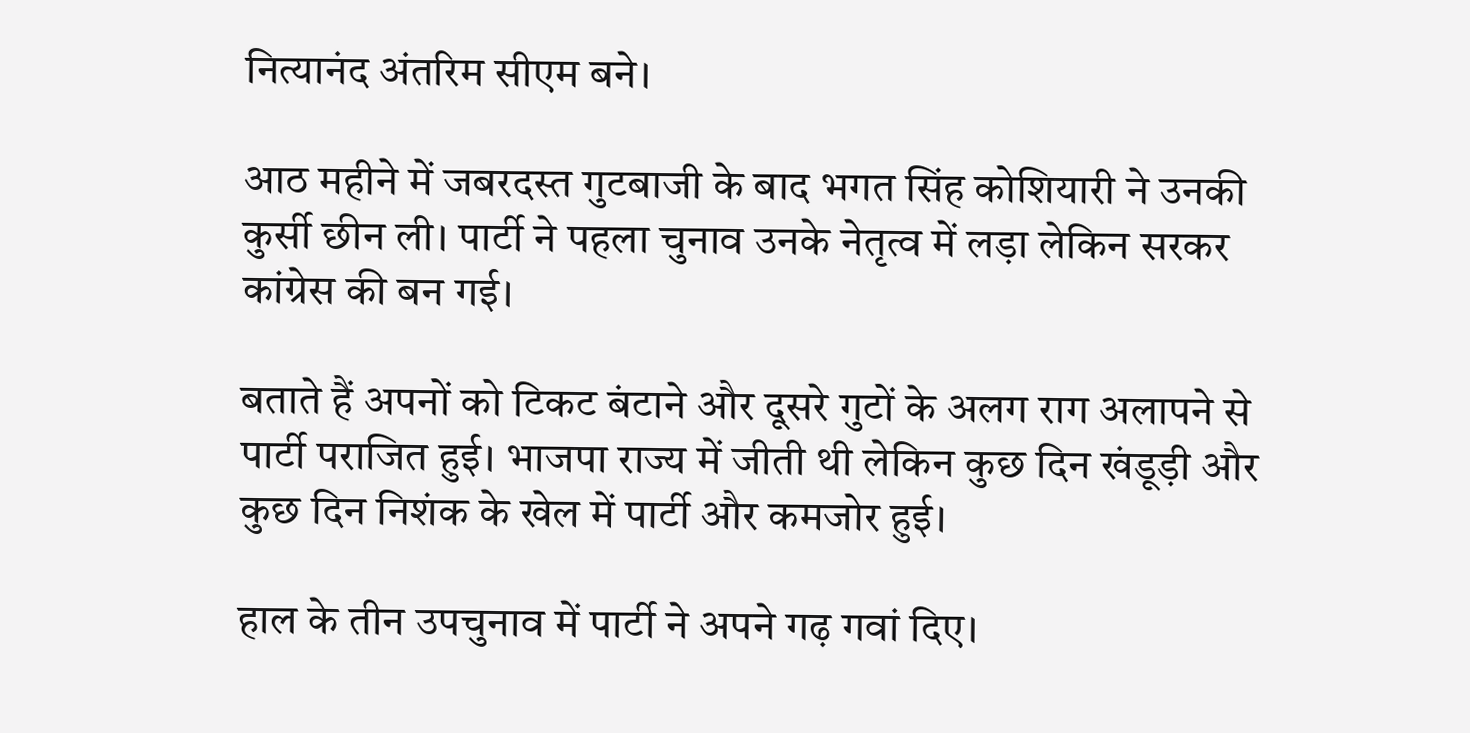नित्यानंद अंतरिम सीएम बने।

आठ महीने में जबरदस्त गुटबाजी के बाद भगत सिंह कोशियारी ने उनकी कुर्सी छीन ली। पार्टी ने पहला चुनाव उनके नेतृत्व में लड़ा लेकिन सरकर कांग्रेस की बन गई।

बताते हैं अपनों को टिकट बंटाने और दूसरे गुटों के अलग राग अलापने से पार्टी पराजित हुई। भाजपा राज्य में जीती थी लेकिन कुछ दिन खंडूड़ी और कुछ दिन निशंक के खेल में पार्टी और कमजोर हुई।

हाल के तीन उपचुनाव में पार्टी ने अपने गढ़ गवां दिए।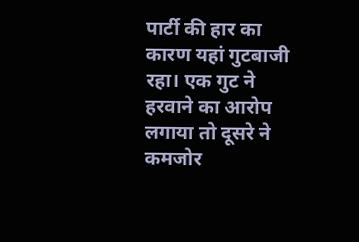पार्टी की हार का कारण यहां गुटबाजी रहा। एक गुट ने हरवाने का आरोप लगाया तो दूसरे ने कमजोर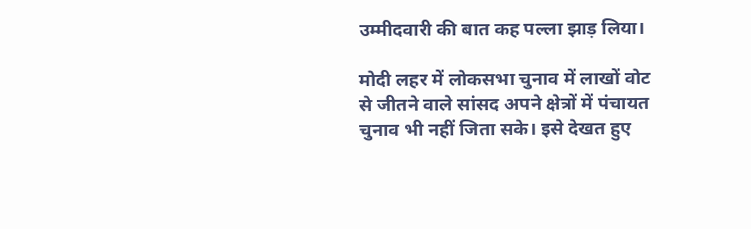उम्मीदवारी की बात कह पल्ला झाड़ लिया।

मोदी लहर में लोकसभा चुनाव में लाखों वोट से जीतने वाले सांसद अपने क्षेत्रों में पंचायत चुनाव भी नहीं जिता सके। इसे देखत हुए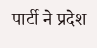पार्टी ने प्रदेश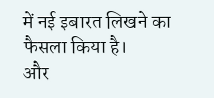में नई इबारत लिखने का फैसला किया है।
और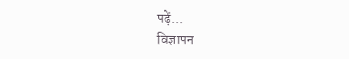पढ़ें...
विज्ञापन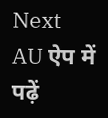Next
AU ऐप में पढ़ें